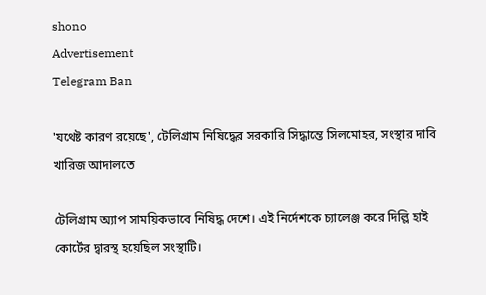shono
Advertisement
Telegram Ban

'যথেষ্ট কারণ রয়েছে', টেলিগ্রাম নিষিদ্ধের সরকারি সিদ্ধান্তে সিলমোহর, সংস্থার দাবি খারিজ আদালতে

টেলিগ্রাম অ্যাপ সাময়িকভাবে নিষিদ্ধ দেশে। এই নির্দেশকে চ্যালেঞ্জ করে দিল্লি হাই কোর্টের দ্বারস্থ হয়েছিল সংস্থাটি।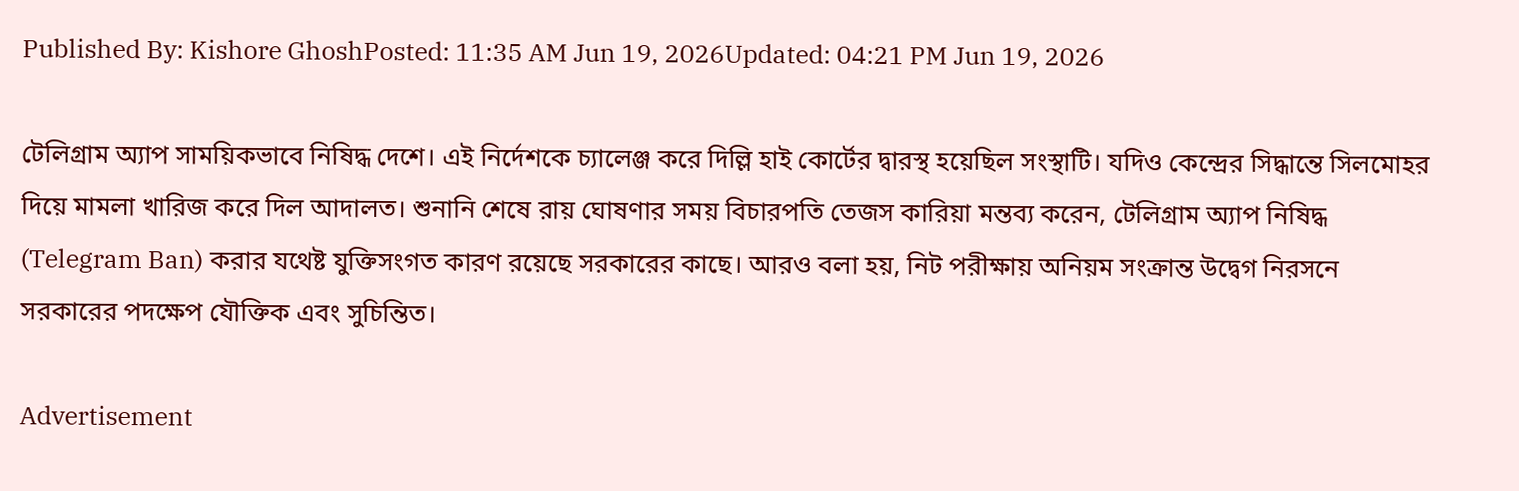Published By: Kishore GhoshPosted: 11:35 AM Jun 19, 2026Updated: 04:21 PM Jun 19, 2026

টেলিগ্রাম অ্যাপ সাময়িকভাবে নিষিদ্ধ দেশে। এই নির্দেশকে চ্যালেঞ্জ করে দিল্লি হাই কোর্টের দ্বারস্থ হয়েছিল সংস্থাটি। যদিও কেন্দ্রের সিদ্ধান্তে সিলমোহর দিয়ে মামলা খারিজ করে দিল আদালত। শুনানি শেষে রায় ঘোষণার সময় বিচারপতি তেজস কারিয়া মন্তব্য করেন, টেলিগ্রাম অ্যাপ নিষিদ্ধ (Telegram Ban) করার যথেষ্ট যুক্তিসংগত কারণ রয়েছে সরকারের কাছে। আরও বলা হয়, নিট পরীক্ষায় অনিয়ম সংক্রান্ত উদ্বেগ নিরসনে সরকারের পদক্ষেপ যৌক্তিক এবং সুচিন্তিত।

Advertisement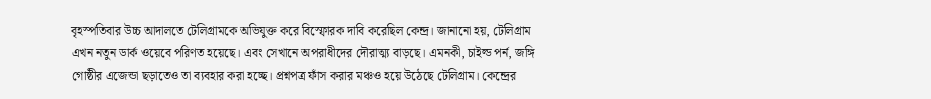বৃহস্পতিবার উচ্চ আদালতে টেলিগ্রামকে অভিযুক্ত করে বিস্ফোরক দাবি করেছিল কেন্দ্র। জানানো হয়, টেলিগ্রাম এখন নতুন ডার্ক ওয়েবে পরিণত হয়েছে। এবং সেখানে অপরাধীদের দৌরাত্ম্য বাড়ছে। এমনকী, চাইল্ড পর্ন, জঙ্গি গোষ্ঠীর এজেন্ডা ছড়াতেও তা ব্যবহার করা হচ্ছে। প্রশ্নপত্র ফাঁস করার মঞ্চও হয়ে উঠেছে টেলিগ্রাম। কেন্দ্রের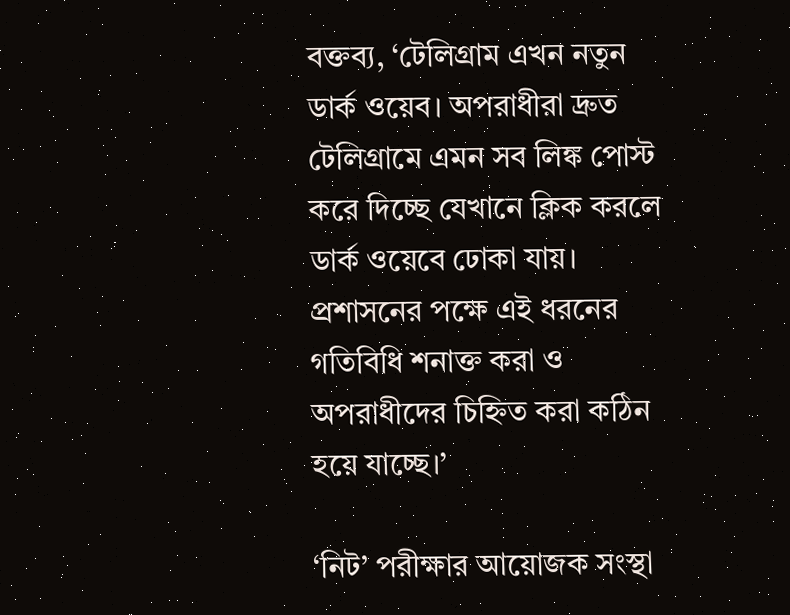বক্তব্য, ‘টেলিগ্রাম এখন নতুন ডার্ক ওয়েব। অপরাধীরা দ্রুত টেলিগ্রামে এমন সব লিঙ্ক পোস্ট করে দিচ্ছে যেখানে ক্লিক করলে ডার্ক ওয়েবে ঢোকা যায়। প্রশাসনের পক্ষে এই ধরনের গতিবিধি শনাক্ত করা ও অপরাধীদের চিহ্নিত করা কঠিন হয়ে যাচ্ছে।’

‘নিট’ পরীক্ষার আয়োজক সংস্থা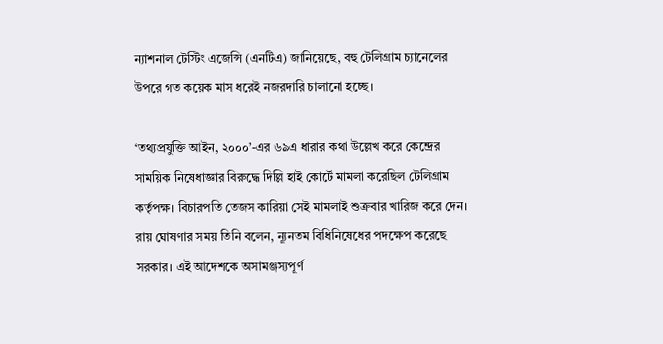ন্যাশনাল টেস্টিং এজেন্সি (এনটিএ) জানিয়েছে, বহু টেলিগ্রাম চ্যানেলের উপরে গত কয়েক মাস ধরেই নজরদারি চালানো হচ্ছে।

‘তথ্যপ্রযুক্তি আইন, ২০০০’-এর ৬৯এ ধারার কথা উল্লেখ করে কেন্দ্রের সাময়িক নিষেধাজ্ঞার বিরুদ্ধে দিল্লি হাই কোর্টে মামলা করেছিল টেলিগ্রাম কর্তৃপক্ষ। বিচারপতি তেজস কারিয়া সেই মামলাই শুক্রবার খারিজ করে দেন। রায় ঘোষণার সময় তিনি বলেন, ন্যূনতম বিধিনিষেধের পদক্ষেপ করেছে সরকার। এই আদেশকে অসামঞ্জস্যপূর্ণ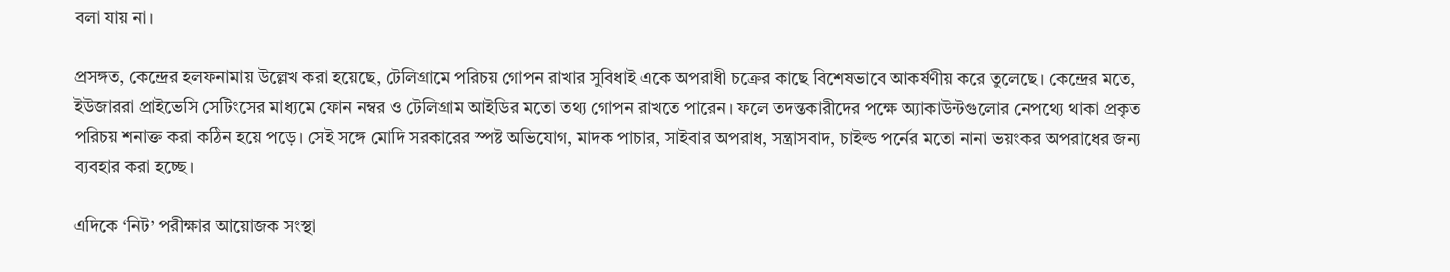বলা যায় না।

প্রসঙ্গত, কেন্দ্রের হলফনামায় উল্লেখ করা হয়েছে, টেলিগ্রামে পরিচয় গোপন রাখার সুবিধাই একে অপরাধী চক্রের কাছে বিশেষভাবে আকর্ষণীয় করে তুলেছে। কেন্দ্রের মতে, ইউজাররা প্রাইভেসি সেটিংসের মাধ্যমে ফোন নম্বর ও টেলিগ্রাম আইডির মতো তথ্য গোপন রাখতে পারেন। ফলে তদন্তকারীদের পক্ষে অ্যাকাউন্টগুলোর নেপথ্যে থাকা প্রকৃত পরিচয় শনাক্ত করা কঠিন হয়ে পড়ে। সেই সঙ্গে মোদি সরকারের স্পষ্ট অভিযোগ, মাদক পাচার, সাইবার অপরাধ, সন্ত্রাসবাদ, চাইল্ড পর্নের মতো নানা ভয়ংকর অপরাধের জন্য ব্যবহার করা হচ্ছে।

এদিকে ‘নিট’ পরীক্ষার আয়োজক সংস্থা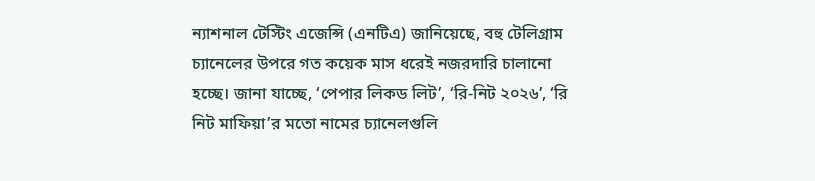ন্যাশনাল টেস্টিং এজেন্সি (এনটিএ) জানিয়েছে, বহু টেলিগ্রাম চ্যানেলের উপরে গত কয়েক মাস ধরেই নজরদারি চালানো হচ্ছে। জানা যাচ্ছে, ‘পেপার লিকড লিট’, ‘রি-নিট ২০২৬’, ‘রি নিট মাফিয়া’র মতো নামের চ্যানেলগুলি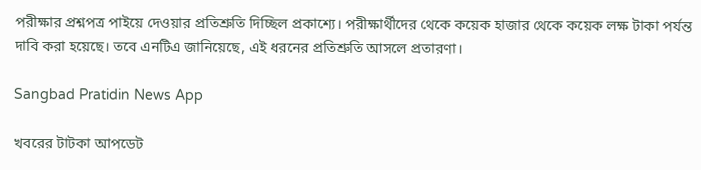পরীক্ষার প্রশ্নপত্র পাইয়ে দেওয়ার প্রতিশ্রুতি দিচ্ছিল প্রকাশ্যে। পরীক্ষার্থীদের থেকে কয়েক হাজার থেকে কয়েক লক্ষ টাকা পর্যন্ত দাবি করা হয়েছে। তবে এনটিএ জানিয়েছে, এই ধরনের প্রতিশ্রুতি আসলে প্রতারণা।

Sangbad Pratidin News App

খবরের টাটকা আপডেট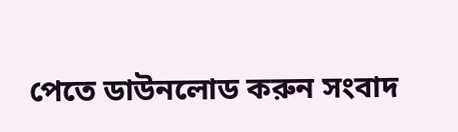পেতে ডাউনলোড করুন সংবাদ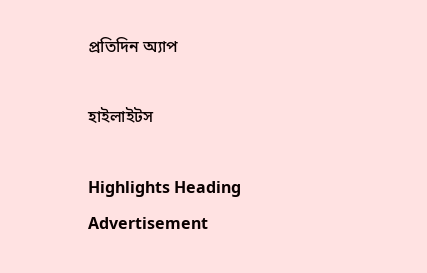প্রতিদিন অ্যাপ

হাইলাইটস

Highlights Heading
Advertisement